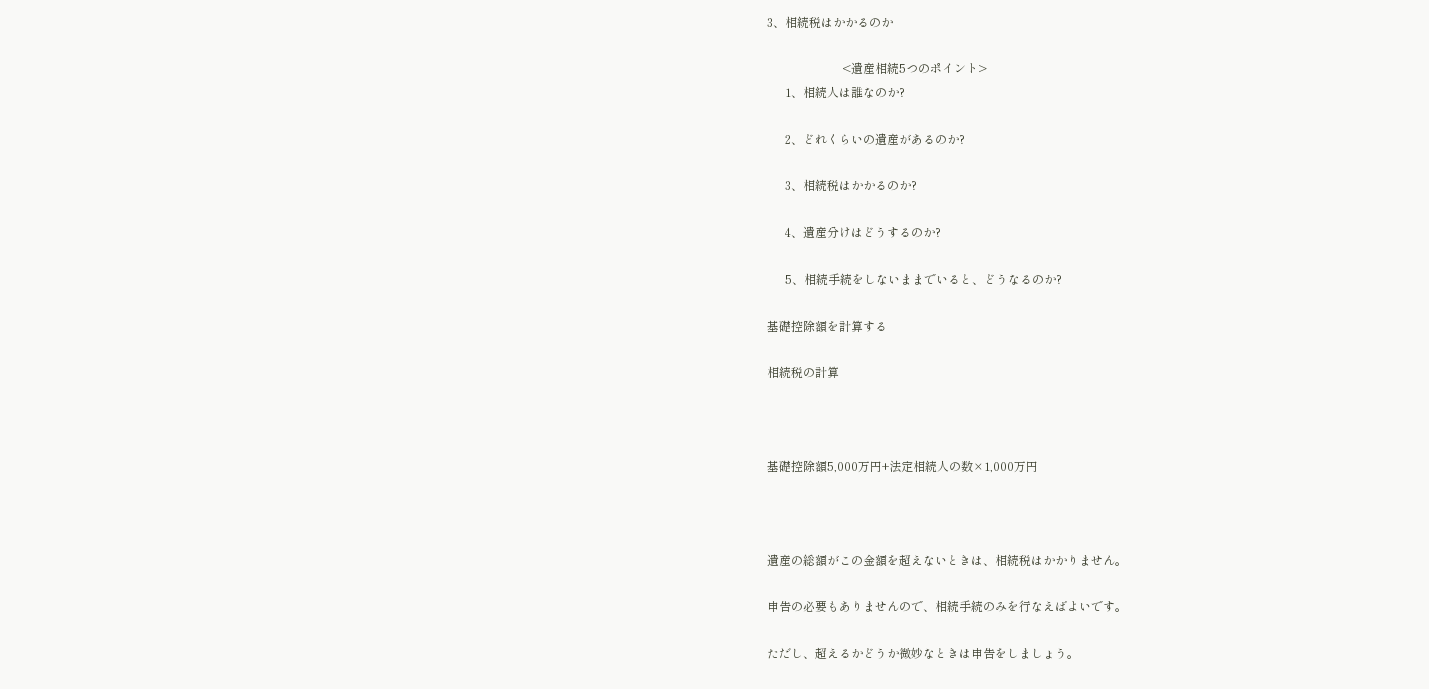3、相続税はかかるのか

                         <遺産相続5つのポイント>
      1、相続人は誰なのか?

      2、どれくらいの遺産があるのか?

      3、相続税はかかるのか?

      4、遺産分けはどうするのか?

      5、相続手続をしないままでいると、どうなるのか?

基礎控除額を計算する

相続税の計算



基礎控除額5,000万円+法定相続人の数×1,000万円



遺産の総額がこの金額を超えないときは、相続税はかかりません。

申告の必要もありませんので、相続手続のみを行なえばよいです。

ただし、超えるかどうか微妙なときは申告をしましょう。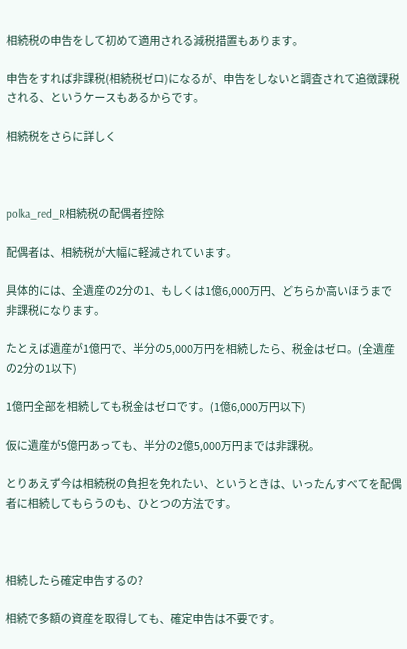相続税の申告をして初めて適用される減税措置もあります。

申告をすれば非課税(相続税ゼロ)になるが、申告をしないと調査されて追徴課税される、というケースもあるからです。

相続税をさらに詳しく



polka_red_R相続税の配偶者控除

配偶者は、相続税が大幅に軽減されています。

具体的には、全遺産の2分の1、もしくは1億6,000万円、どちらか高いほうまで非課税になります。

たとえば遺産が1億円で、半分の5,000万円を相続したら、税金はゼロ。(全遺産の2分の1以下)

1億円全部を相続しても税金はゼロです。(1億6,000万円以下)

仮に遺産が5億円あっても、半分の2億5,000万円までは非課税。

とりあえず今は相続税の負担を免れたい、というときは、いったんすべてを配偶者に相続してもらうのも、ひとつの方法です。



相続したら確定申告するの?

相続で多額の資産を取得しても、確定申告は不要です。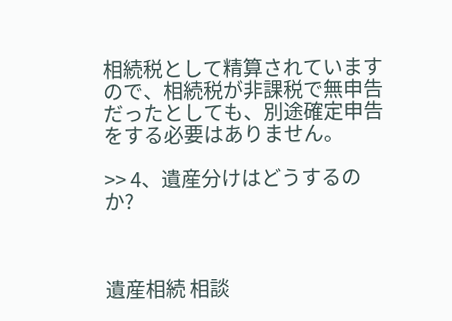相続税として精算されていますので、相続税が非課税で無申告だったとしても、別途確定申告をする必要はありません。

>> 4、遺産分けはどうするのか?



遺産相続 相談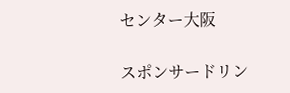センター大阪

スポンサードリン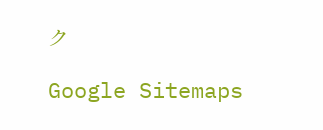ク

Google Sitemaps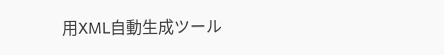用XML自動生成ツール